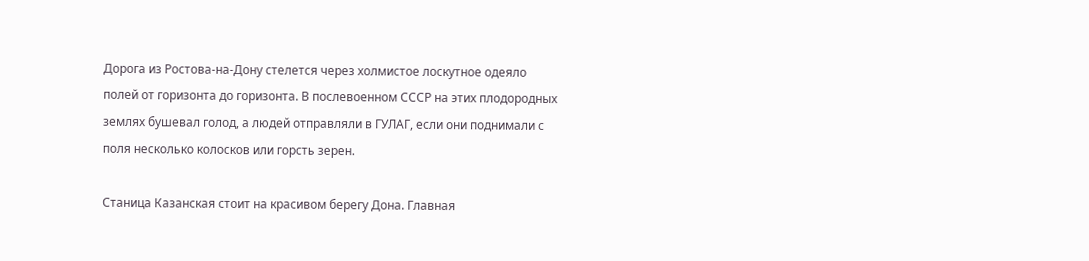Дорога из Ростова-на-Дону стелется через холмистое лоскутное одеяло полей от горизонта до горизонта. В послевоенном СССР на этих плодородных землях бушевал голод, а людей отправляли в ГУЛАГ, если они поднимали с поля несколько колосков или горсть зерен.

Станица Казанская стоит на красивом берегу Дона. Главная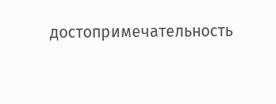достопримечательность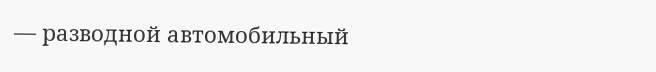— разводной автомобильный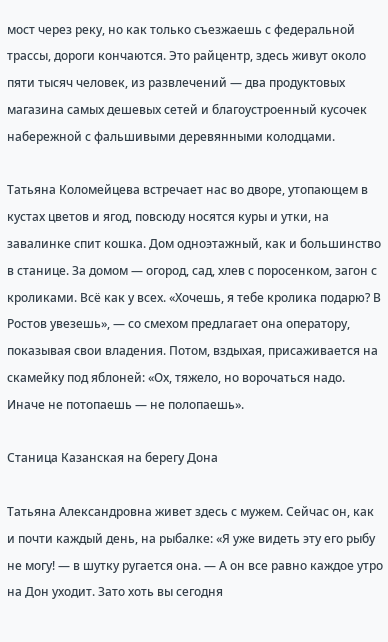мост через реку, но как только съезжаешь с федеральной трассы, дороги кончаются. Это райцентр, здесь живут около пяти тысяч человек, из развлечений — два продуктовых магазина самых дешевых сетей и благоустроенный кусочек набережной с фальшивыми деревянными колодцами.

Татьяна Коломейцева встречает нас во дворе, утопающем в кустах цветов и ягод, повсюду носятся куры и утки, на завалинке спит кошка. Дом одноэтажный, как и большинство в станице. За домом — огород, сад, хлев с поросенком, загон с кроликами. Всё как у всех. «Хочешь, я тебе кролика подарю? В Ростов увезешь», — со смехом предлагает она оператору, показывая свои владения. Потом, вздыхая, присаживается на скамейку под яблоней: «Ох, тяжело, но ворочаться надо. Иначе не потопаешь — не полопаешь».

Станица Казанская на берегу Дона

Татьяна Александровна живет здесь с мужем. Сейчас он, как и почти каждый день, на рыбалке: «Я уже видеть эту его рыбу не могу! — в шутку ругается она. — А он все равно каждое утро на Дон уходит. Зато хоть вы сегодня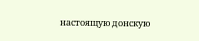настоящую донскую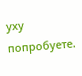уху попробуете.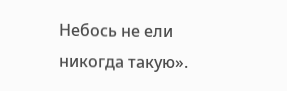Небось не ели никогда такую».